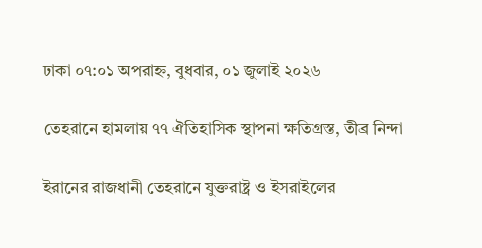ঢাকা ০৭:০১ অপরাহ্ন, বুধবার, ০১ জুলাই ২০২৬

তেহরানে হামলায় ৭৭ ঐতিহাসিক স্থাপনা ক্ষতিগ্রস্ত, তীব্র নিন্দা

ইরানের রাজধানী তেহরানে যুক্তরাষ্ট্র ও ইসরাইলের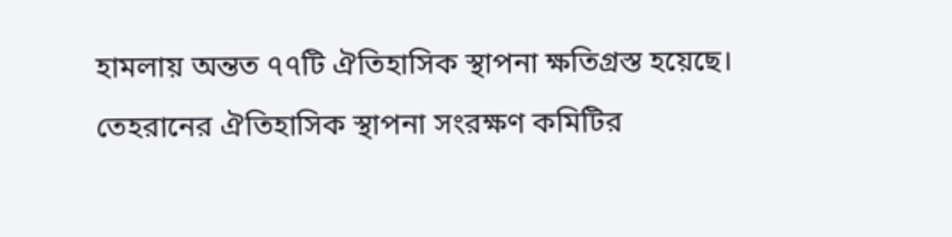হামলায় অন্তত ৭৭টি ঐতিহাসিক স্থাপনা ক্ষতিগ্রস্ত হয়েছে। তেহরানের ঐতিহাসিক স্থাপনা সংরক্ষণ কমিটির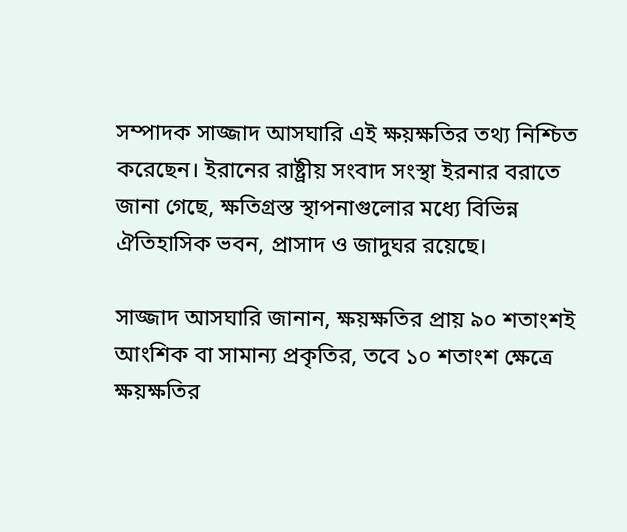সম্পাদক সাজ্জাদ আসঘারি এই ক্ষয়ক্ষতির তথ্য নিশ্চিত করেছেন। ইরানের রাষ্ট্রীয় সংবাদ সংস্থা ইরনার বরাতে জানা গেছে, ক্ষতিগ্রস্ত স্থাপনাগুলোর মধ্যে বিভিন্ন ঐতিহাসিক ভবন, প্রাসাদ ও জাদুঘর রয়েছে।

সাজ্জাদ আসঘারি জানান, ক্ষয়ক্ষতির প্রায় ৯০ শতাংশই আংশিক বা সামান্য প্রকৃতির, তবে ১০ শতাংশ ক্ষেত্রে ক্ষয়ক্ষতির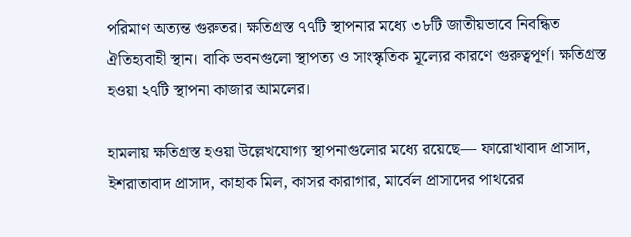পরিমাণ অত্যন্ত গুরুতর। ক্ষতিগ্রস্ত ৭৭টি স্থাপনার মধ্যে ৩৮টি জাতীয়ভাবে নিবন্ধিত ঐতিহ্যবাহী স্থান। বাকি ভবনগুলো স্থাপত্য ও সাংস্কৃতিক মূল্যের কারণে গুরুত্বপূর্ণ। ক্ষতিগ্রস্ত হওয়া ২৭টি স্থাপনা কাজার আমলের।

হামলায় ক্ষতিগ্রস্ত হওয়া উল্লেখযোগ্য স্থাপনাগুলোর মধ্যে রয়েছে— ফারোখাবাদ প্রাসাদ, ইশরাতাবাদ প্রাসাদ, কাহাক মিল, কাসর কারাগার, মার্বেল প্রাসাদের পাথরের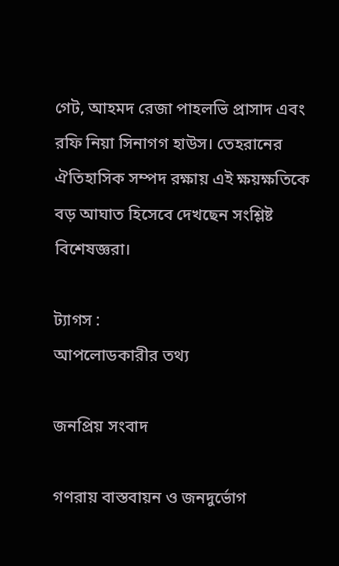গেট, আহমদ রেজা পাহলভি প্রাসাদ এবং রফি নিয়া সিনাগগ হাউস। তেহরানের ঐতিহাসিক সম্পদ রক্ষায় এই ক্ষয়ক্ষতিকে বড় আঘাত হিসেবে দেখছেন সংশ্লিষ্ট বিশেষজ্ঞরা।

ট্যাগস :
আপলোডকারীর তথ্য

জনপ্রিয় সংবাদ

গণরায় বাস্তবায়ন ও জনদুর্ভোগ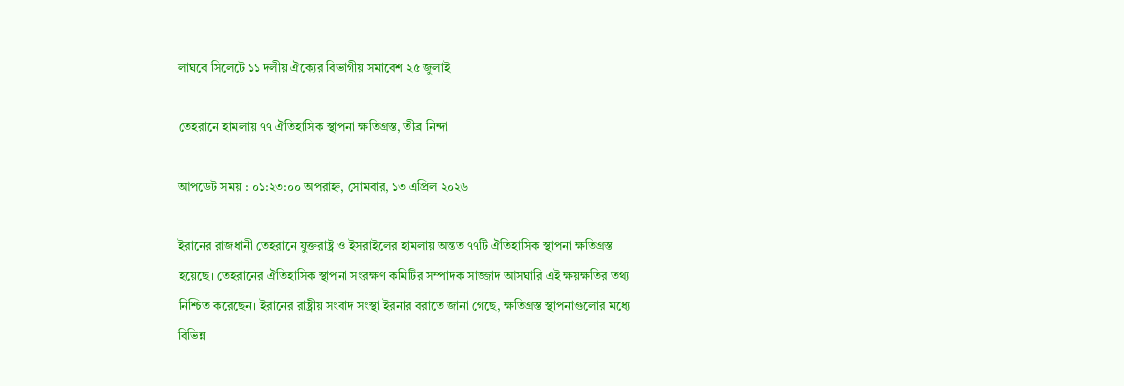লাঘবে সিলেটে ১১ দলীয় ঐক্যের বিভাগীয় সমাবেশ ২৫ জুলাই

তেহরানে হামলায় ৭৭ ঐতিহাসিক স্থাপনা ক্ষতিগ্রস্ত, তীব্র নিন্দা

আপডেট সময় : ০১:২৩:০০ অপরাহ্ন, সোমবার, ১৩ এপ্রিল ২০২৬

ইরানের রাজধানী তেহরানে যুক্তরাষ্ট্র ও ইসরাইলের হামলায় অন্তত ৭৭টি ঐতিহাসিক স্থাপনা ক্ষতিগ্রস্ত হয়েছে। তেহরানের ঐতিহাসিক স্থাপনা সংরক্ষণ কমিটির সম্পাদক সাজ্জাদ আসঘারি এই ক্ষয়ক্ষতির তথ্য নিশ্চিত করেছেন। ইরানের রাষ্ট্রীয় সংবাদ সংস্থা ইরনার বরাতে জানা গেছে, ক্ষতিগ্রস্ত স্থাপনাগুলোর মধ্যে বিভিন্ন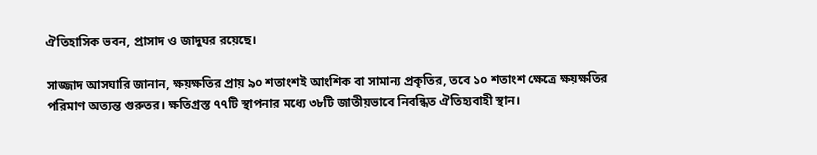ঐতিহাসিক ভবন, প্রাসাদ ও জাদুঘর রয়েছে।

সাজ্জাদ আসঘারি জানান, ক্ষয়ক্ষতির প্রায় ৯০ শতাংশই আংশিক বা সামান্য প্রকৃতির, তবে ১০ শতাংশ ক্ষেত্রে ক্ষয়ক্ষতির পরিমাণ অত্যন্ত গুরুতর। ক্ষতিগ্রস্ত ৭৭টি স্থাপনার মধ্যে ৩৮টি জাতীয়ভাবে নিবন্ধিত ঐতিহ্যবাহী স্থান।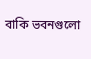বাকি ভবনগুলো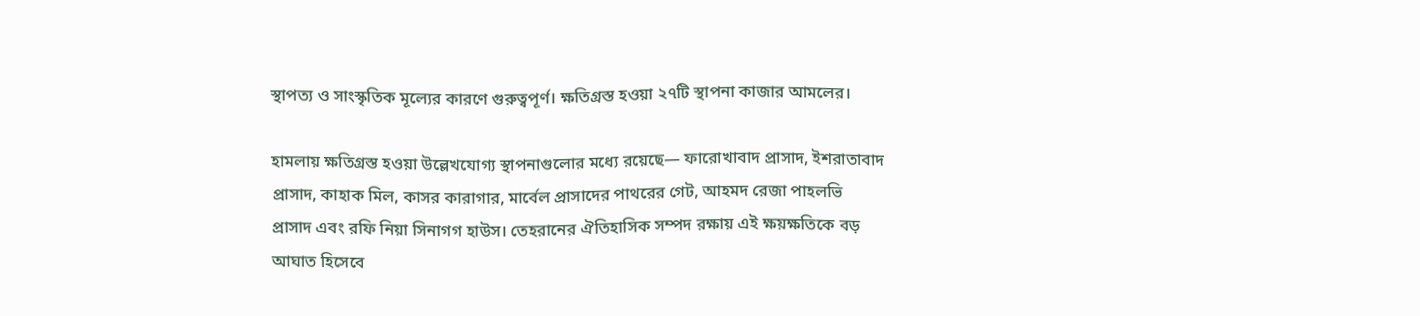স্থাপত্য ও সাংস্কৃতিক মূল্যের কারণে গুরুত্বপূর্ণ। ক্ষতিগ্রস্ত হওয়া ২৭টি স্থাপনা কাজার আমলের।

হামলায় ক্ষতিগ্রস্ত হওয়া উল্লেখযোগ্য স্থাপনাগুলোর মধ্যে রয়েছে— ফারোখাবাদ প্রাসাদ, ইশরাতাবাদ প্রাসাদ, কাহাক মিল, কাসর কারাগার, মার্বেল প্রাসাদের পাথরের গেট, আহমদ রেজা পাহলভি প্রাসাদ এবং রফি নিয়া সিনাগগ হাউস। তেহরানের ঐতিহাসিক সম্পদ রক্ষায় এই ক্ষয়ক্ষতিকে বড় আঘাত হিসেবে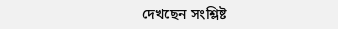দেখছেন সংশ্লিষ্ট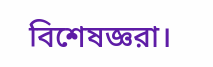বিশেষজ্ঞরা।